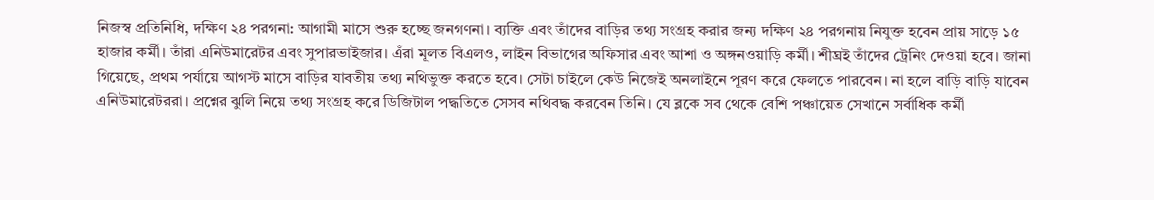নিজস্ব প্রতিনিধি, দক্ষিণ ২৪ পরগনা: আগামী মাসে শুরু হচ্ছে জনগণনা। ব্যক্তি এবং তাঁদের বাড়ির তথ্য সংগ্রহ করার জন্য দক্ষিণ ২৪ পরগনায় নিযুক্ত হবেন প্রায় সাড়ে ১৫ হাজার কর্মী। তাঁরা এনিউমারেটর এবং সুপারভাইজার। এঁরা মূলত বিএলও, লাইন বিভাগের অফিসার এবং আশা ও অঙ্গনওয়াড়ি কর্মী। শীঘ্রই তাঁদের ট্রেনিং দেওয়া হবে। জানা গিয়েছে, প্রথম পর্যায়ে আগস্ট মাসে বাড়ির যাবতীয় তথ্য নথিভুক্ত করতে হবে। সেটা চাইলে কেউ নিজেই অনলাইনে পূরণ করে ফেলতে পারবেন। না হলে বাড়ি বাড়ি যাবেন এনিউমারেটররা। প্রশ্নের ঝুলি নিয়ে তথ্য সংগ্রহ করে ডিজিটাল পদ্ধতিতে সেসব নথিবদ্ধ করবেন তিনি। যে ব্লকে সব থেকে বেশি পঞ্চায়েত সেখানে সর্বাধিক কর্মী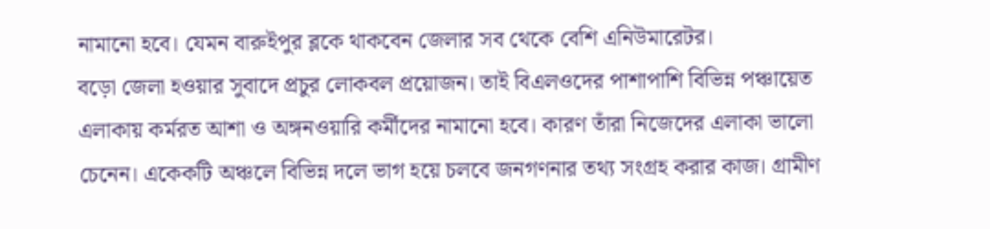নামানো হবে। যেমন বারুইপুর ব্লকে থাকবেন জেলার সব থেকে বেশি এনিউমারেটর।
বড়ো জেলা হওয়ার সুবাদে প্রচুর লোকবল প্রয়োজন। তাই বিএলওদের পাশাপাশি বিভিন্ন পঞ্চায়েত এলাকায় কর্মরত আশা ও অঙ্গনওয়ারি কর্মীদের নামানো হবে। কারণ তাঁরা নিজেদের এলাকা ভালো চেনেন। একেকটি অঞ্চলে বিভিন্ন দলে ভাগ হয়ে চলবে জনগণনার তথ্য সংগ্রহ করার কাজ। গ্রামীণ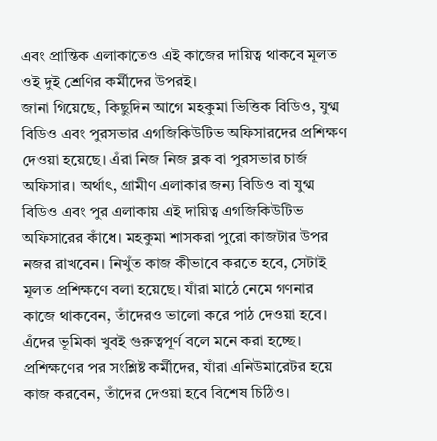এবং প্রান্তিক এলাকাতেও এই কাজের দায়িত্ব থাকবে মূলত ওই দুই শ্রেণির কর্মীদের উপরই।
জানা গিয়েছে, কিছুদিন আগে মহকুমা ভিত্তিক বিডিও, যুগ্ম বিডিও এবং পুরসভার এগজিকিউটিভ অফিসারদের প্রশিক্ষণ দেওয়া হয়েছে। এঁরা নিজ নিজ ব্লক বা পুরসভার চার্জ অফিসার। অর্থাৎ, গ্রামীণ এলাকার জন্য বিডিও বা যুগ্ম বিডিও এবং পুর এলাকায় এই দায়িত্ব এগজিকিউটিভ অফিসারের কাঁধে। মহকুমা শাসকরা পুরো কাজটার উপর নজর রাখবেন। নিখুঁত কাজ কীভাবে করতে হবে, সেটাই মূলত প্রশিক্ষণে বলা হয়েছে। যাঁরা মাঠে নেমে গণনার কাজে থাকবেন, তাঁদেরও ভালো করে পাঠ দেওয়া হবে। এঁদের ভূমিকা খুবই গুরুত্বপূর্ণ বলে মনে করা হচ্ছে। প্রশিক্ষণের পর সংশ্লিষ্ট কর্মীদের, যাঁরা এনিউমারেটর হয়ে কাজ করবেন, তাঁদের দেওয়া হবে বিশেষ চিঠিও।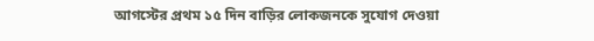আগস্টের প্রথম ১৫ দিন বাড়ির লোকজনকে সুযোগ দেওয়া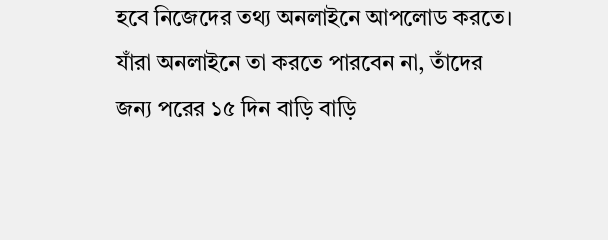হবে নিজেদের তথ্য অনলাইনে আপলোড করতে। যাঁরা অনলাইনে তা করতে পারবেন না, তাঁদের জন্য পরের ১৫ দিন বাড়ি বাড়ি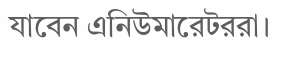যাবেন এনিউমারেটররা।